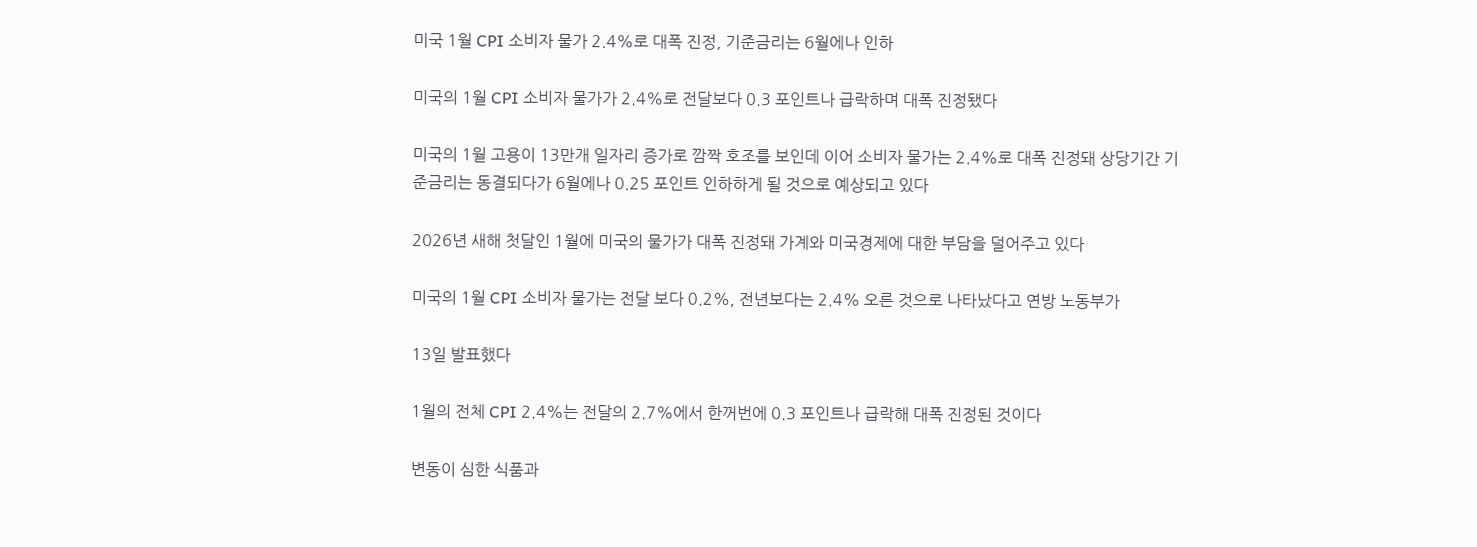미국 1월 CPI 소비자 물가 2.4%로 대폭 진정, 기준금리는 6월에나 인하

미국의 1월 CPI 소비자 물가가 2.4%로 전달보다 0.3 포인트나 급락하며 대폭 진정됐다

미국의 1월 고용이 13만개 일자리 증가로 깜짝 호조를 보인데 이어 소비자 물가는 2.4%로 대폭 진정돼 상당기간 기준금리는 동결되다가 6월에나 0.25 포인트 인하하게 될 것으로 예상되고 있다

2026년 새해 첫달인 1월에 미국의 물가가 대폭 진정돼 가계와 미국경제에 대한 부담을 덜어주고 있다

미국의 1월 CPI 소비자 물가는 전달 보다 0.2%, 전년보다는 2.4% 오른 것으로 나타났다고 연방 노동부가

13일 발표했다

1월의 전체 CPI 2.4%는 전달의 2.7%에서 한꺼번에 0.3 포인트나 급락해 대폭 진정된 것이다

변동이 심한 식품과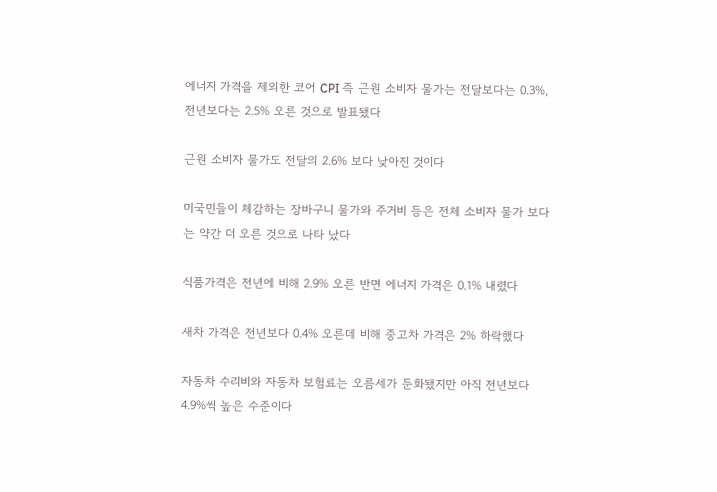에너지 가격을 제외한 코어 CPI 즉 근원 소비자 물가는 전달보다는 0.3%, 전년보다는 2.5% 오른 것으로 발표됐다

근원 소비자 물가도 전달의 2.6% 보다 낮아진 것이다

미국민들이 체감하는 장바구니 물가와 주거비 등은 전체 소비자 물가 보다는 약간 더 오른 것으로 나타 났다

식품가격은 전년에 비해 2.9% 오른 반면 에너지 가격은 0.1% 내렸다

새차 가격은 전년보다 0.4% 오른데 비해 중고차 가격은 2% 하락했다

자동차 수리비와 자동차 보험료는 오름세가 둔화됐지만 아직 전년보다 4.9%씩 높은 수준이다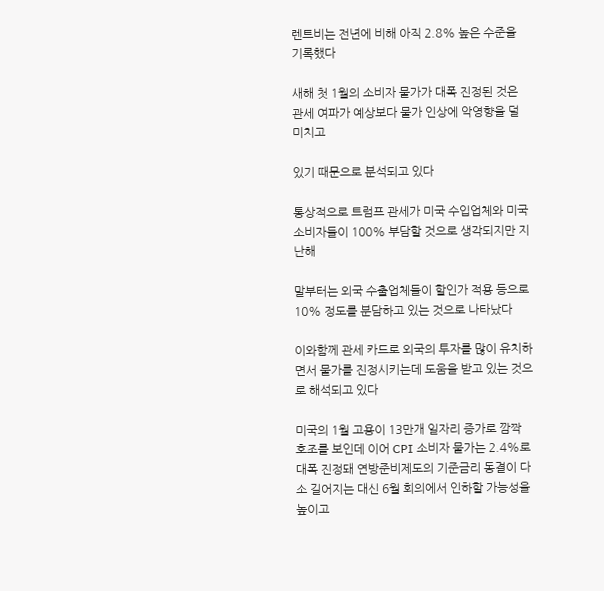렌트비는 전년에 비해 아직 2.8% 높은 수준을 기록했다

새해 첫 1월의 소비자 물가가 대폭 진정된 것은 관세 여파가 예상보다 물가 인상에 악영향을 덜 미치고

있기 때문으로 분석되고 있다

통상적으로 트럼프 관세가 미국 수입업체와 미국 소비자들이 100% 부담할 것으로 생각되지만 지난해

말부터는 외국 수출업체들이 할인가 적용 등으로 10% 정도를 분담하고 있는 것으로 나타났다

이와함께 관세 카드로 외국의 투자를 많이 유치하면서 물가를 진정시키는데 도움을 받고 있는 것으로 해석되고 있다

미국의 1월 고용이 13만개 일자리 증가로 깜짝 호조를 보인데 이어 CPI 소비자 물가는 2.4%로 대폭 진정돼 연방준비제도의 기준금리 동결이 다소 길어지는 대신 6월 회의에서 인하할 가능성을 높이고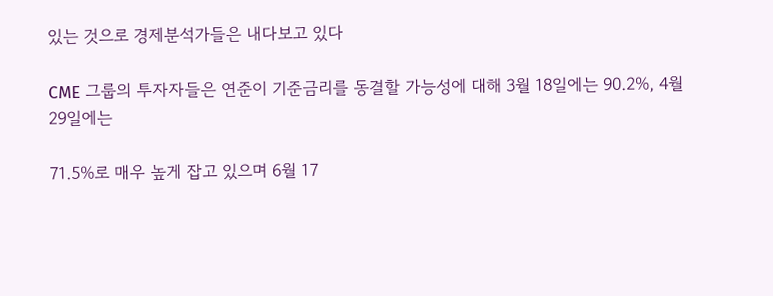있는 것으로 경제분석가들은 내다보고 있다

CME 그룹의 투자자들은 연준이 기준금리를 동결할 가능성에 대해 3월 18일에는 90.2%, 4월 29일에는

71.5%로 매우 높게 잡고 있으며 6월 17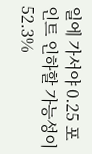일에 가서야 0.25 포인트 인하할 가능성이 52.3%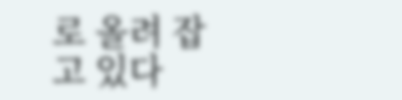로 올려 잡고 있다